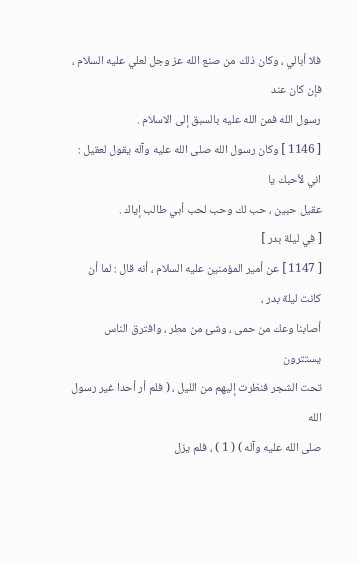فلا أبالي ، وكان ذلك من صنع الله عز وجل لعلي عليه السلام ، فإن كان عند
رسول الله فمن الله عليه بالسبق إلى الاسلام .
[ 1146 ] وكان رسول الله صلى الله عليه وآله يقول لعقيل : اني لأحبك يا
عقيل حبين ، حب لك وحب لحب أبي طالب إياك .
[ في ليلة بدر ]
[ 1147 ] عن أمير المؤمنين عليه السلام ، أنه قال : لما أن كانت ليلة بدر ،
أصابنا وعك من حمى ، وشئ من مطر ، وافترق الناس يستترون
تحت الشجر فنظرت إليهم من الليل ، ( فلم أر أحدا غير رسول الله
صلى الله عليه وآله ) ( 1 ) ، فلم يزل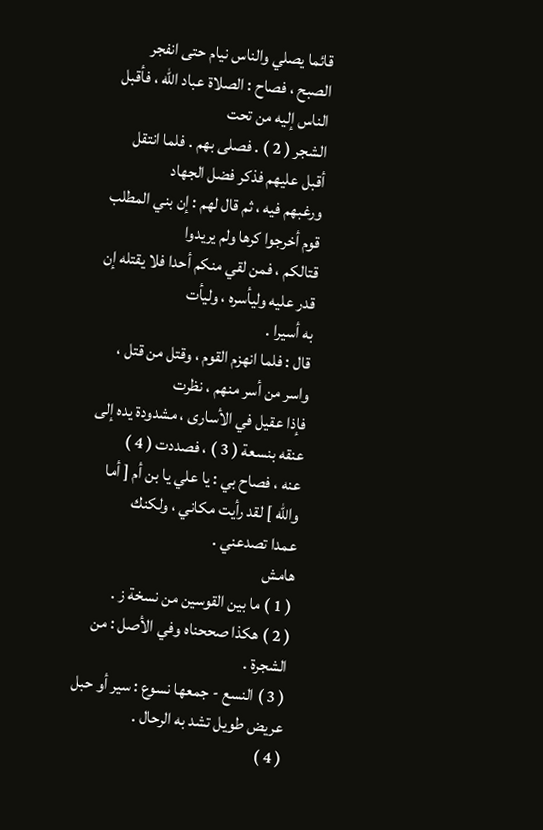قائما يصلي والناس نيام حتى انفجر
الصبح ، فصاح : الصلاة عباد الله ، فأقبل الناس إليه من تحت
الشجر ( 2 ) . فصلى بهم . فلما انتقل أقبل عليهم فذكر فضل الجهاد
ورغبهم فيه ، ثم قال لهم : إن بني المطلب قوم أخرجوا كرها ولم يريدوا
قتالكم ، فمن لقي منكم أحدا فلا يقتله إن قدر عليه وليأسره ، وليأت
به أسيرا .
قال : فلما انهزم القوم ، وقتل من قتل ، واسر من أسر منهم ، نظرت
فإذا عقيل في الأسارى ، مشدودة يده إلى عنقه بنسعة ( 3 ) ، فصددت ( 4 )
عنه ، فصاح بي : يا علي يا بن أم [ أما والله ] لقد رأيت مكاني ، ولكنك
عمدا تصدعني .
هامش
( 1 ) ما بين القوسين من نسخة ز .
( 2 ) هكذا صححناه وفي الأصل : من الشجرة .
( 3 ) النسع - جمعها نسوع : سير أو حبل عريض طويل تشد به الرحال .
( 4 )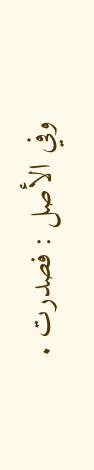وفي الأصل : فصدرت .